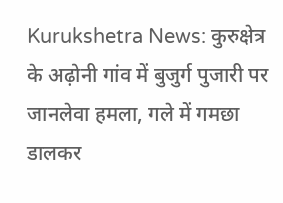Kurukshetra News: कुरुक्षेत्र के अढ़ोनी गांव में बुजुर्ग पुजारी पर जानलेवा हमला, गले में गमछा डालकर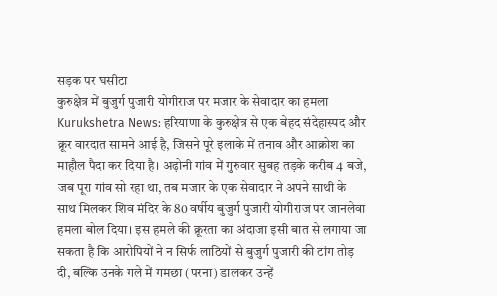सड़क पर घसीटा
कुरुक्षेत्र में बुजुर्ग पुजारी योगीराज पर मजार के सेवादार का हमला
Kurukshetra News: हरियाणा के कुरुक्षेत्र से एक बेहद संदेहास्पद और क्रूर वारदात सामने आई है, जिसने पूरे इलाके में तनाव और आक्रोश का माहौल पैदा कर दिया है। अढ़ोनी गांव में गुरुवार सुबह तड़के करीब 4 बजे, जब पूरा गांव सो रहा था, तब मजार के एक सेवादार ने अपने साथी के साथ मिलकर शिव मंदिर के 80 वर्षीय बुजुर्ग पुजारी योगीराज पर जानलेवा हमला बोल दिया। इस हमले की क्रूरता का अंदाजा इसी बात से लगाया जा सकता है कि आरोपियों ने न सिर्फ लाठियों से बुजुर्ग पुजारी की टांग तोड़ दी, बल्कि उनके गले में गमछा (परना) डालकर उन्हें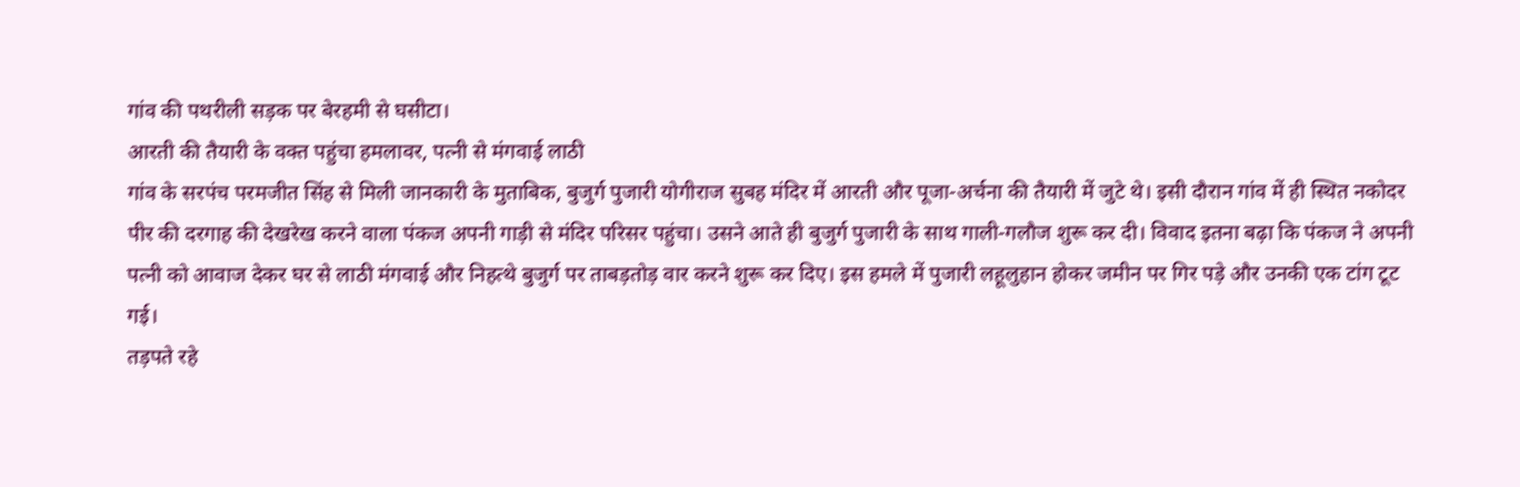गांव की पथरीली सड़क पर बेरहमी से घसीटा।
आरती की तैयारी के वक्त पहुंचा हमलावर, पत्नी से मंगवाई लाठी
गांव के सरपंच परमजीत सिंह से मिली जानकारी के मुताबिक, बुजुर्ग पुजारी योगीराज सुबह मंदिर में आरती और पूजा-अर्चना की तैयारी में जुटे थे। इसी दौरान गांव में ही स्थित नकोदर पीर की दरगाह की देखरेख करने वाला पंकज अपनी गाड़ी से मंदिर परिसर पहुंचा। उसने आते ही बुजुर्ग पुजारी के साथ गाली-गलौज शुरू कर दी। विवाद इतना बढ़ा कि पंकज ने अपनी पत्नी को आवाज देकर घर से लाठी मंगवाई और निहत्थे बुजुर्ग पर ताबड़तोड़ वार करने शुरू कर दिए। इस हमले में पुजारी लहूलुहान होकर जमीन पर गिर पड़े और उनकी एक टांग टूट गई।
तड़पते रहे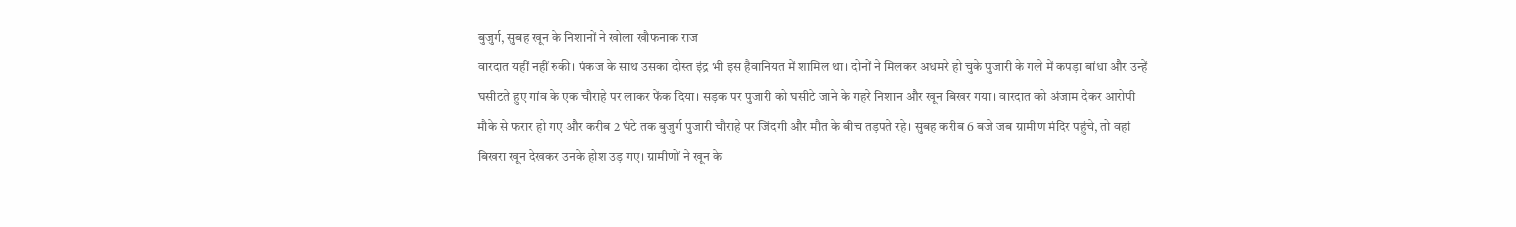बुजुर्ग, सुबह खून के निशानों ने खोला खौफनाक राज
वारदात यहीं नहीं रुकी। पंकज के साथ उसका दोस्त इंद्र भी इस हैवानियत में शामिल था। दोनों ने मिलकर अधमरे हो चुके पुजारी के गले में कपड़ा बांधा और उन्हें घसीटते हुए गांव के एक चौराहे पर लाकर फेंक दिया। सड़क पर पुजारी को घसीटे जाने के गहरे निशान और खून बिखर गया। वारदात को अंजाम देकर आरोपी मौके से फरार हो गए और करीब 2 घंटे तक बुजुर्ग पुजारी चौराहे पर जिंदगी और मौत के बीच तड़पते रहे। सुबह करीब 6 बजे जब ग्रामीण मंदिर पहुंचे, तो वहां बिखरा खून देखकर उनके होश उड़ गए। ग्रामीणों ने खून के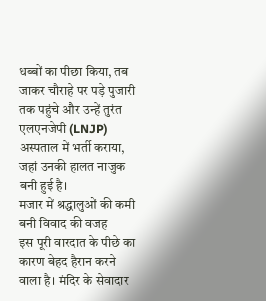धब्बों का पीछा किया, तब जाकर चौराहे पर पड़े पुजारी तक पहुंचे और उन्हें तुरंत एलएनजेपी (LNJP) अस्पताल में भर्ती कराया, जहां उनकी हालत नाजुक बनी हुई है।
मजार में श्रद्धालुओं की कमी बनी विवाद की वजह
इस पूरी वारदात के पीछे का कारण बेहद हैरान करने वाला है। मंदिर के सेवादार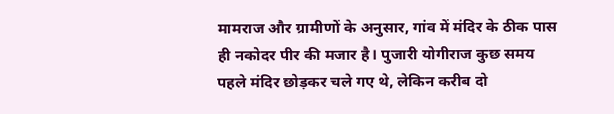मामराज और ग्रामीणों के अनुसार, गांव में मंदिर के ठीक पास ही नकोदर पीर की मजार है। पुजारी योगीराज कुछ समय पहले मंदिर छोड़कर चले गए थे, लेकिन करीब दो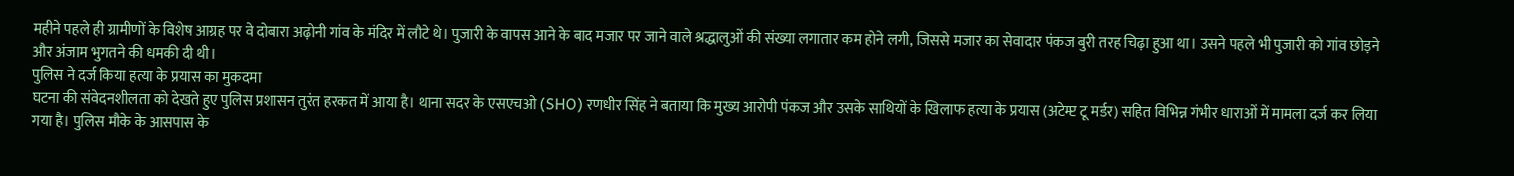महीने पहले ही ग्रामीणों के विशेष आग्रह पर वे दोबारा अढ़ोनी गांव के मंदिर में लौटे थे। पुजारी के वापस आने के बाद मजार पर जाने वाले श्रद्धालुओं की संख्या लगातार कम होने लगी, जिससे मजार का सेवादार पंकज बुरी तरह चिढ़ा हुआ था। उसने पहले भी पुजारी को गांव छोड़ने और अंजाम भुगतने की धमकी दी थी।
पुलिस ने दर्ज किया हत्या के प्रयास का मुकदमा
घटना की संवेदनशीलता को देखते हुए पुलिस प्रशासन तुरंत हरकत में आया है। थाना सदर के एसएचओ (SHO) रणधीर सिंह ने बताया कि मुख्य आरोपी पंकज और उसके साथियों के खिलाफ हत्या के प्रयास (अटेम्प्ट टू मर्डर) सहित विभिन्न गंभीर धाराओं में मामला दर्ज कर लिया गया है। पुलिस मौके के आसपास के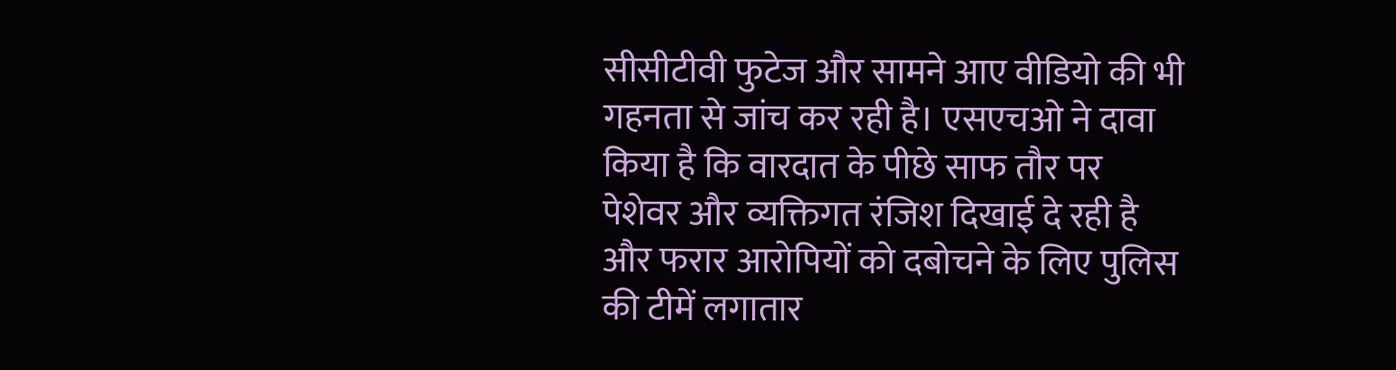सीसीटीवी फुटेज और सामने आए वीडियो की भी गहनता से जांच कर रही है। एसएचओ ने दावा किया है कि वारदात के पीछे साफ तौर पर पेशेवर और व्यक्तिगत रंजिश दिखाई दे रही है और फरार आरोपियों को दबोचने के लिए पुलिस की टीमें लगातार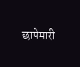छापेमारी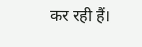कर रही हैं।